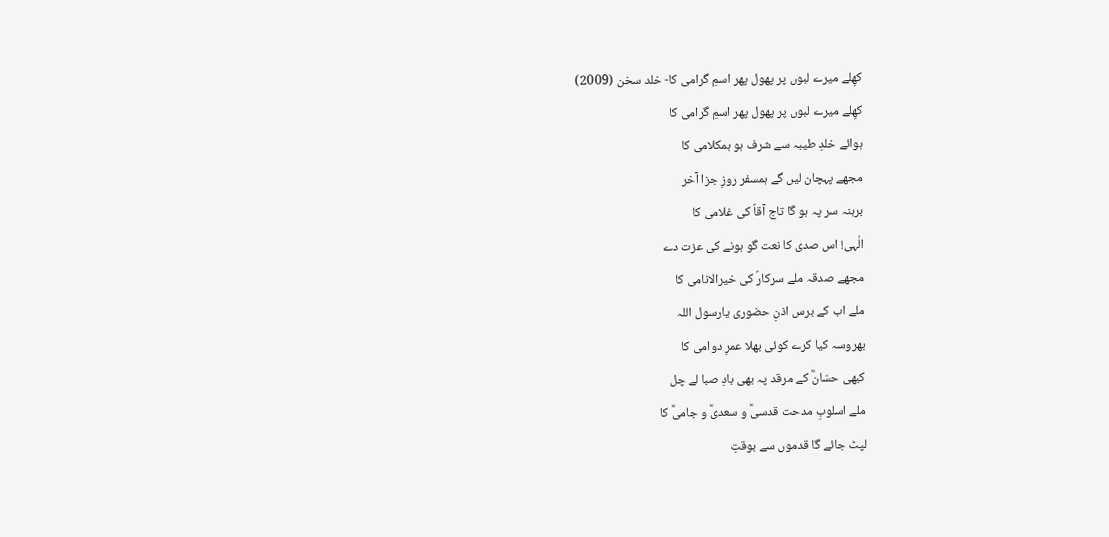کھِلے میرے لبوں پر پھول پھر اسمِ گرامی کا- خلد سخن (2009)
کھِلے میرے لبوں پر پھول پھر اسمِ گرامی کا
ہوائے خلدِ طیبہ سے شرف ہو ہمکلامی کا
مجھے پہچان لیں گے ہمسفر روزِ جزا آخر
برہنہ سر پہ ہو گا تاج آقاؐ کی غلامی کا
الٰہی! اس صدی کا نعت گو ہونے کی عزت دے
مجھے صدقہ ملے سرکارؐ کی خیرالانامی کا
ملے اب کے برس اذنِ حضوری یارسول اللہ
بھروسہ کیا کرے کوئی بھلا عمرِ دوامی کا
کبھی حسّانؓ کے مرقد پہ بھی بادِ صبا لے چل
ملے اسلوبِ مدحت قدسیؒ و سعدیؒ و جامیؒ کا
لپٹ جائے گا قدموں سے بوقتِ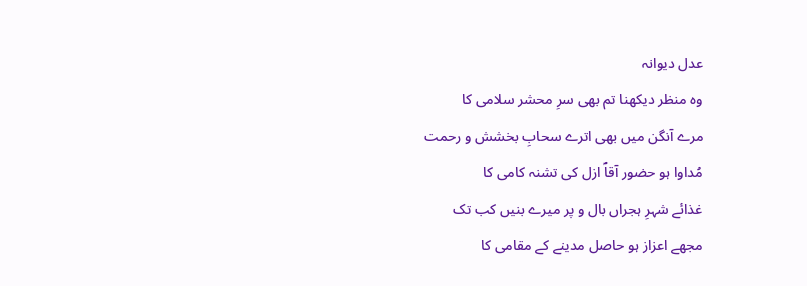عدل دیوانہ
وہ منظر دیکھنا تم بھی سرِ محشر سلامی کا
مرے آنگن میں بھی اترے سحابِ بخشش و رحمت
مُداوا ہو حضور آقاؐ ازل کی تشنہ کامی کا
غذائے شہرِ ہجراں بال و پر میرے بنیں کب تک
مجھے اعزاز ہو حاصل مدینے کے مقامی کا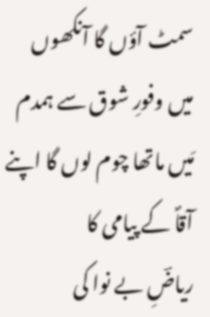سمٹ آؤں گا آنکھوں میں وفورِ شوق سے ہمدم
مَیں ماتھا چوم لوں گا اپنے آقاؐ کے پیامی کا
ریاضِؔ بے نوا کی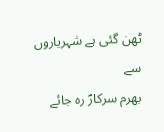ٹھن گئی ہے شہریاروں سے
بھرم سرکارؐ رہ جائے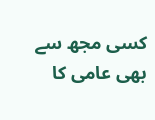کسی مجھ سے بھی عامی کا